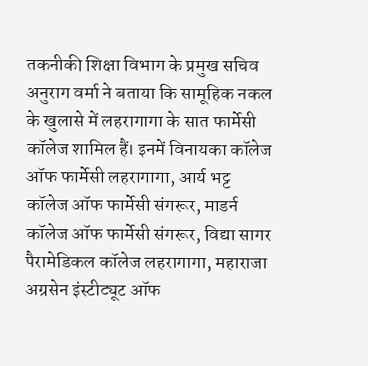तकनीकी शिक्षा विभाग के प्रमुख सचिव अनुराग वर्मा ने बताया कि सामूहिक नकल के खुलासे में लहरागागा के सात फार्मेसी कॉलेज शामिल हैं। इनमें विनायका कॉलेज ऑफ फार्मेसी लहरागागा, आर्य भट्ट कॉलेज ऑफ फार्मेसी संगरूर, माडर्न कॉलेज ऑफ फार्मेसी संगरूर, विद्या सागर पैरामेडिकल कॉलेज लहरागागा, महाराजा अग्रसेन इंस्टीट्यूट ऑफ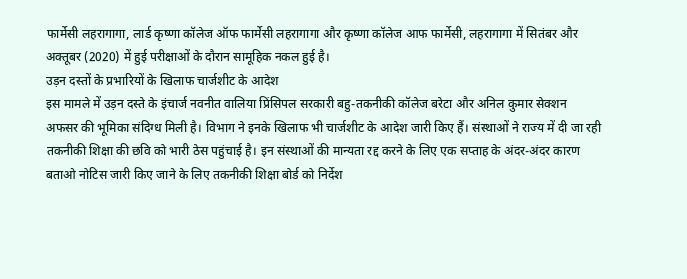फार्मेसी लहरागागा, लार्ड कृष्णा कॉलेज ऑफ फार्मेसी लहरागागा और कृष्णा कॉलेज आफ फार्मेसी, लहरागागा में सितंबर और अक्तूबर (2020) में हुई परीक्षाओं के दौरान सामूहिक नकल हुई है।
उड़न दस्तों के प्रभारियों के खिलाफ चार्जशीट के आदेश
इस मामले में उड़न दस्ते के इंचार्ज नवनीत वालिया प्रिंसिपल सरकारी बहु-तकनीकी कॉलेज बरेटा और अनिल कुमार सेक्शन अफसर की भूमिका संदिग्ध मिली है। विभाग ने इनके खिलाफ भी चार्जशीट के आदेश जारी किए हैं। संस्थाओं ने राज्य में दी जा रही तकनीकी शिक्षा की छवि को भारी ठेस पहुंचाई है। इन संस्थाओं की मान्यता रद्द करने के लिए एक सप्ताह के अंदर-अंदर कारण बताओ नोटिस जारी किए जाने के लिए तकनीकी शिक्षा बोर्ड को निर्देश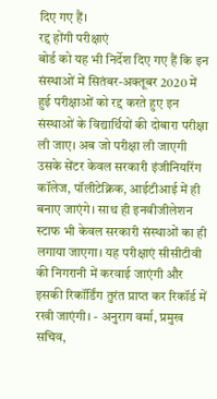दिए गए हैं।
रद्द होंगी परीक्षाएं
बोर्ड को यह भी निर्देश दिए गए हैं कि इन संस्थाओं में सितंबर-अक्तूबर 2020 में हुई परीक्षाओं को रद्द करते हुए इन संस्थाओं के विद्यार्थियों की दोबारा परीक्षा ली जाए। अब जो परीक्षा ली जाएगी उसके सेंटर केवल सरकारी इंजीनियरिंग कॉलेज, पॉलीटेक्निक, आईटीआई में ही बनाए जाएंगे। साथ ही इनवीजीलेशन स्टाफ भी केवल सरकारी संस्थाओं का ही लगाया जाएगा। यह परीक्षाएं सीसीटीवी की निगरानी में करवाई जाएंगी और इसकी रिकॉर्डिंग तुरंत प्राप्त कर रिकॉर्ड में रखी जाएंगी। - अनुराग वर्मा, प्रमुख सचिव,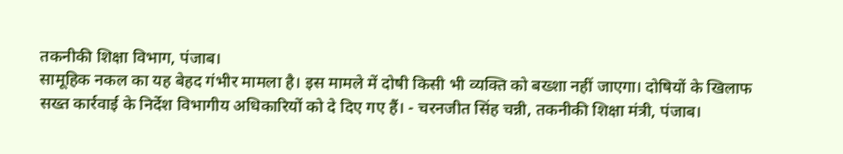तकनीकी शिक्षा विभाग, पंजाब।
सामूहिक नकल का यह बेहद गंभीर मामला है। इस मामले में दोषी किसी भी व्यक्ति को बख्शा नहीं जाएगा। दोषियों के खिलाफ सख्त कार्रवाई के निर्देश विभागीय अधिकारियों को दे दिए गए हैं। - चरनजीत सिंह चन्नी, तकनीकी शिक्षा मंत्री, पंजाब।